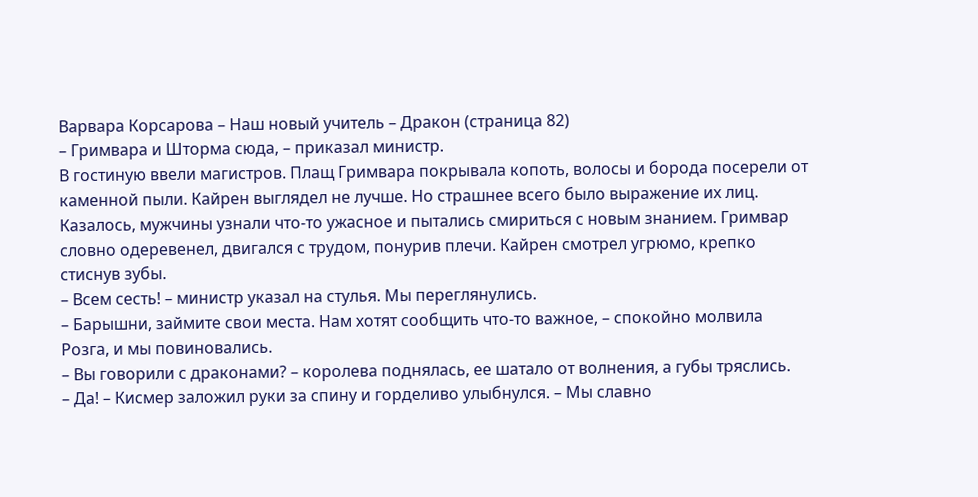Варвара Корсарова – Наш новый учитель – Дракон (страница 82)
– Гримвара и Шторма сюда, – приказал министр.
В гостиную ввели магистров. Плащ Гримвара покрывала копоть, волосы и борода посерели от каменной пыли. Кайрен выглядел не лучше. Но страшнее всего было выражение их лиц. Казалось, мужчины узнали что-то ужасное и пытались смириться с новым знанием. Гримвар словно одеревенел, двигался с трудом, понурив плечи. Кайрен смотрел угрюмо, крепко стиснув зубы.
– Всем сесть! – министр указал на стулья. Мы переглянулись.
– Барышни, займите свои места. Нам хотят сообщить что-то важное, – спокойно молвила Розга, и мы повиновались.
– Вы говорили с драконами? – королева поднялась, ее шатало от волнения, а губы тряслись.
– Да! – Кисмер заложил руки за спину и горделиво улыбнулся. – Мы славно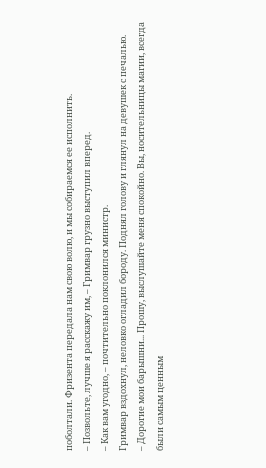поболтали. Фризента передала нам свою волю, и мы собираемся ее исполнить.
– Позвольте, лучше я расскажу им, – Гримвар грузно выступил вперед.
– Как вам угодно, – почтительно поклонился министр.
Гримвар вздохнул, неловко огладил бороду. Поднял голову и глянул на девушек с печалью.
– Дорогие мои барышни... Прошу, выслушайте меня спокойно. Вы, носительницы магии, всегда были самым ценным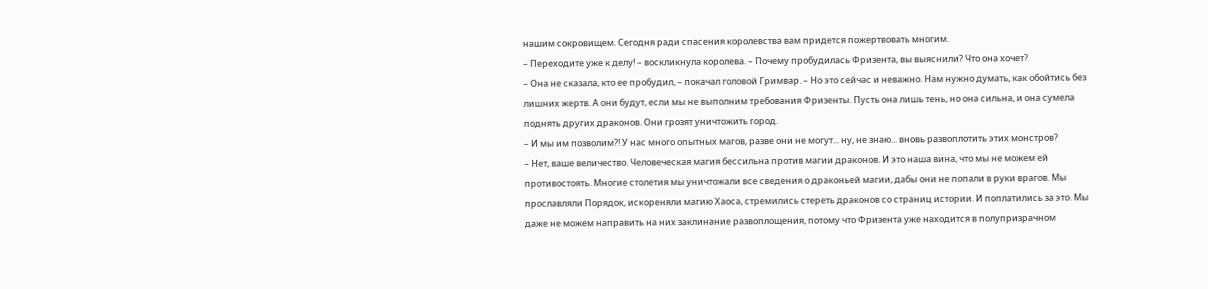нашим сокровищем. Сегодня ради спасения королевства вам придется пожертвовать многим.
– Переходите уже к делу! – воскликнула королева. – Почему пробудилась Фризента, вы выяснили? Что она хочет?
– Она не сказала, кто ее пробудил, – покачал головой Гримвар. – Но это сейчас и неважно. Нам нужно думать, как обойтись без лишних жертв. А они будут, если мы не выполним требования Фризенты. Пусть она лишь тень, но она сильна, и она сумела поднять других драконов. Они грозят уничтожить город.
– И мы им позволим?! У нас много опытных магов, разве они не могут... ну, не знаю... вновь развоплотить этих монстров?
– Нет, ваше величество. Человеческая магия бессильна против магии драконов. И это наша вина, что мы не можем ей противостоять. Многие столетия мы уничтожали все сведения о драконьей магии, дабы они не попали в руки врагов. Мы прославляли Порядок, искореняли магию Хаоса, стремились стереть драконов со страниц истории. И поплатились за это. Мы даже не можем направить на них заклинание развоплощения, потому что Фризента уже находится в полупризрачном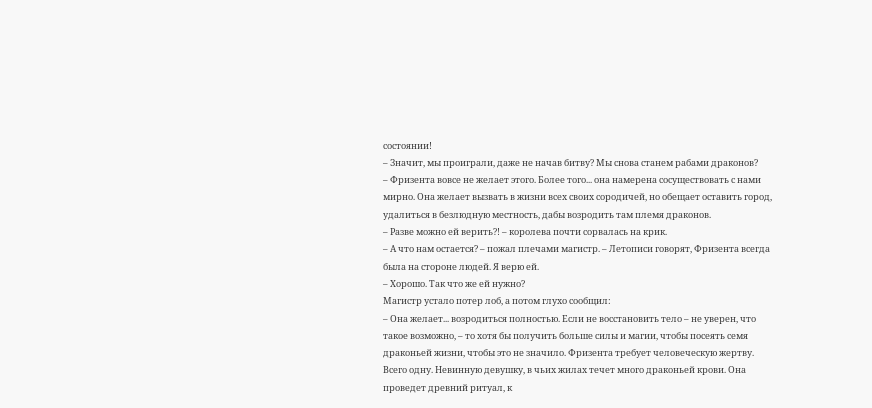состоянии!
– Значит, мы проиграли, даже не начав битву? Мы снова станем рабами драконов?
– Фризента вовсе не желает этого. Более того... она намерена сосуществовать с нами мирно. Она желает вызвать в жизни всех своих сородичей, но обещает оставить город, удалиться в безлюдную местность, дабы возродить там племя драконов.
– Разве можно ей верить?! – королева почти сорвалась на крик.
– А что нам остается? – пожал плечами магистр. – Летописи говорят, Фризента всегда была на стороне людей. Я верю ей.
– Хорошо. Так что же ей нужно?
Магистр устало потер лоб, а потом глухо сообщил:
– Она желает... возродиться полностью. Если не восстановить тело – не уверен, что такое возможно, – то хотя бы получить больше силы и магии, чтобы посеять семя драконьей жизни, чтобы это не значило. Фризента требует человеческую жертву. Всего одну. Невинную девушку, в чьих жилах течет много драконьей крови. Она проведет древний ритуал, к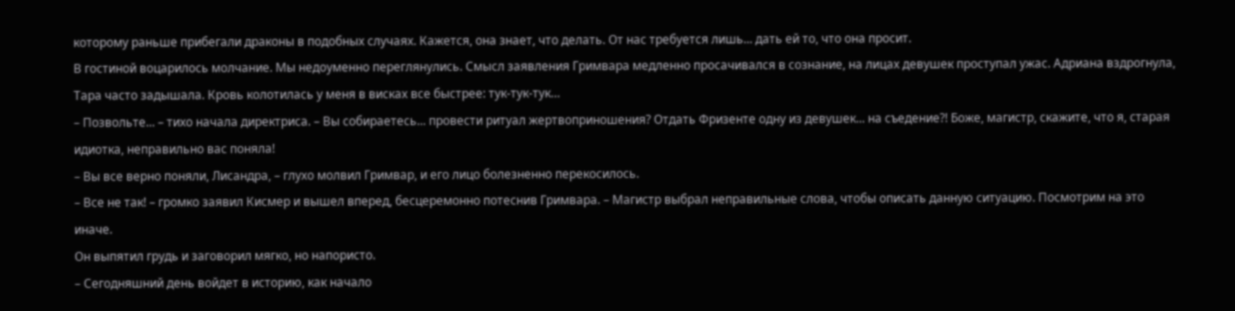которому раньше прибегали драконы в подобных случаях. Кажется, она знает, что делать. От нас требуется лишь... дать ей то, что она просит.
В гостиной воцарилось молчание. Мы недоуменно переглянулись. Смысл заявления Гримвара медленно просачивался в сознание, на лицах девушек проступал ужас. Адриана вздрогнула, Тара часто задышала. Кровь колотилась у меня в висках все быстрее: тук-тук-тук…
– Позвольте... – тихо начала директриса. – Вы собираетесь... провести ритуал жертвоприношения? Отдать Фризенте одну из девушек... на съедение?! Боже, магистр, скажите, что я, старая идиотка, неправильно вас поняла!
– Вы все верно поняли, Лисандра, – глухо молвил Гримвар, и его лицо болезненно перекосилось.
– Все не так! – громко заявил Кисмер и вышел вперед, бесцеремонно потеснив Гримвара. – Магистр выбрал неправильные слова, чтобы описать данную ситуацию. Посмотрим на это иначе.
Он выпятил грудь и заговорил мягко, но напористо.
– Сегодняшний день войдет в историю, как начало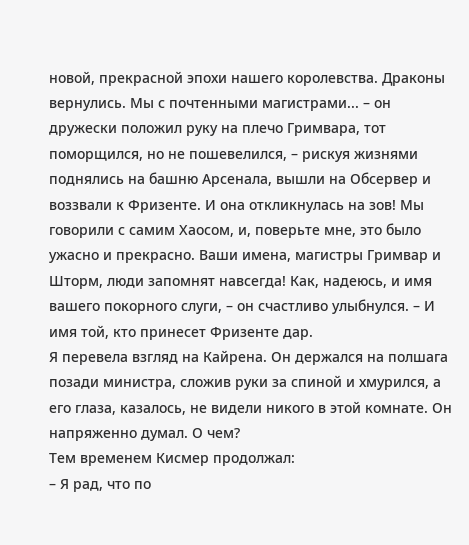новой, прекрасной эпохи нашего королевства. Драконы вернулись. Мы с почтенными магистрами... – он дружески положил руку на плечо Гримвара, тот поморщился, но не пошевелился, – рискуя жизнями поднялись на башню Арсенала, вышли на Обсервер и воззвали к Фризенте. И она откликнулась на зов! Мы говорили с самим Хаосом, и, поверьте мне, это было ужасно и прекрасно. Ваши имена, магистры Гримвар и Шторм, люди запомнят навсегда! Как, надеюсь, и имя вашего покорного слуги, – он счастливо улыбнулся. – И имя той, кто принесет Фризенте дар.
Я перевела взгляд на Кайрена. Он держался на полшага позади министра, сложив руки за спиной и хмурился, а его глаза, казалось, не видели никого в этой комнате. Он напряженно думал. О чем?
Тем временем Кисмер продолжал:
– Я рад, что по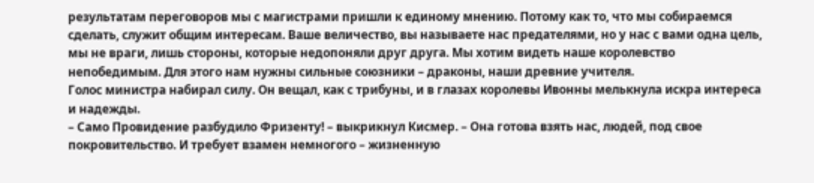результатам переговоров мы с магистрами пришли к единому мнению. Потому как то, что мы собираемся сделать, служит общим интересам. Ваше величество, вы называете нас предателями, но у нас с вами одна цель, мы не враги, лишь стороны, которые недопоняли друг друга. Мы хотим видеть наше королевство непобедимым. Для этого нам нужны сильные союзники – драконы, наши древние учителя.
Голос министра набирал силу. Он вещал, как с трибуны, и в глазах королевы Ивонны мелькнула искра интереса и надежды.
– Само Провидение разбудило Фризенту! – выкрикнул Кисмер. – Она готова взять нас, людей, под свое покровительство. И требует взамен немногого – жизненную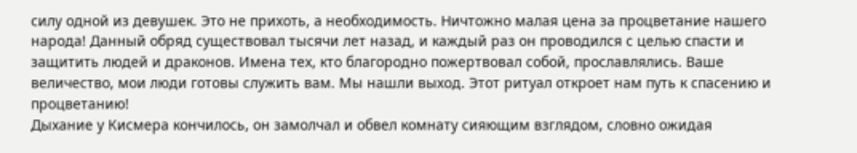силу одной из девушек. Это не прихоть, а необходимость. Ничтожно малая цена за процветание нашего народа! Данный обряд существовал тысячи лет назад, и каждый раз он проводился с целью спасти и защитить людей и драконов. Имена тех, кто благородно пожертвовал собой, прославлялись. Ваше величество, мои люди готовы служить вам. Мы нашли выход. Этот ритуал откроет нам путь к спасению и процветанию!
Дыхание у Кисмера кончилось, он замолчал и обвел комнату сияющим взглядом, словно ожидая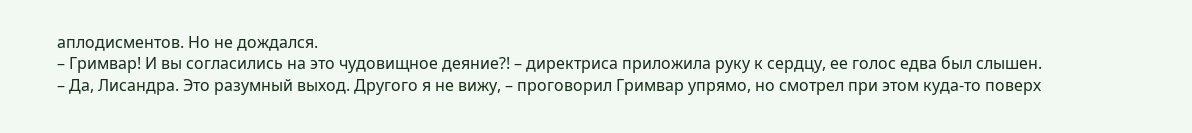аплодисментов. Но не дождался.
– Гримвар! И вы согласились на это чудовищное деяние?! – директриса приложила руку к сердцу, ее голос едва был слышен.
– Да, Лисандра. Это разумный выход. Другого я не вижу, – проговорил Гримвар упрямо, но смотрел при этом куда-то поверх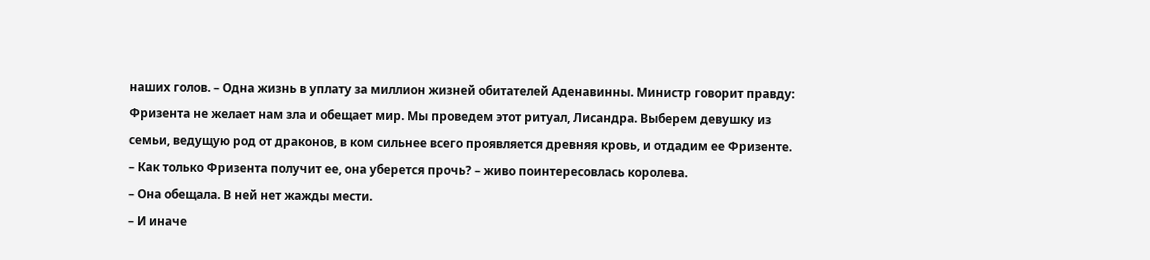наших голов. – Одна жизнь в уплату за миллион жизней обитателей Аденавинны. Министр говорит правду: Фризента не желает нам зла и обещает мир. Мы проведем этот ритуал, Лисандра. Выберем девушку из семьи, ведущую род от драконов, в ком сильнее всего проявляется древняя кровь, и отдадим ее Фризенте.
– Как только Фризента получит ее, она уберется прочь? – живо поинтересовлась королева.
– Она обещала. В ней нет жажды мести.
– И иначе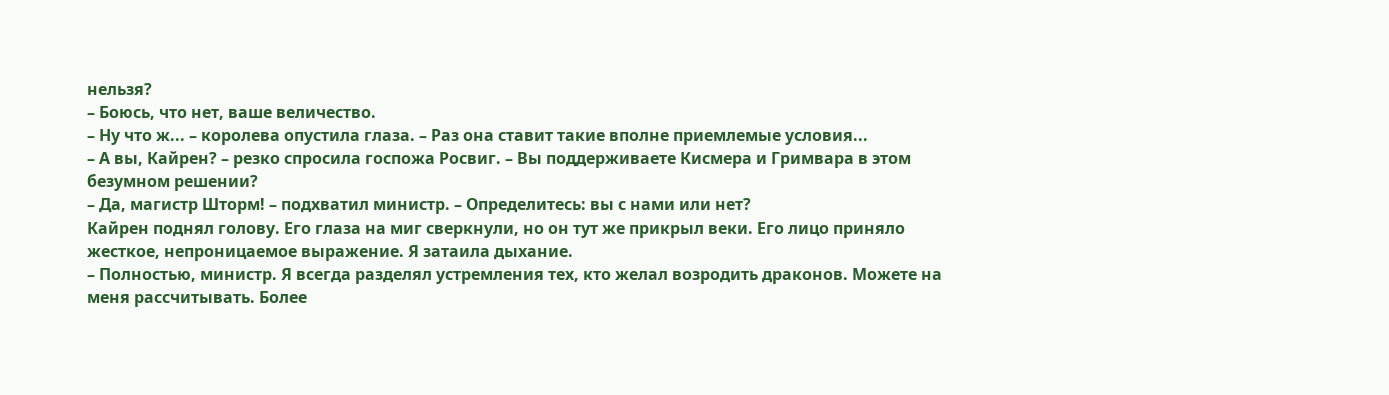нельзя?
– Боюсь, что нет, ваше величество.
– Ну что ж... – королева опустила глаза. – Раз она ставит такие вполне приемлемые условия...
– А вы, Кайрен? – резко спросила госпожа Росвиг. – Вы поддерживаете Кисмера и Гримвара в этом безумном решении?
– Да, магистр Шторм! – подхватил министр. – Определитесь: вы с нами или нет?
Кайрен поднял голову. Его глаза на миг сверкнули, но он тут же прикрыл веки. Его лицо приняло жесткое, непроницаемое выражение. Я затаила дыхание.
– Полностью, министр. Я всегда разделял устремления тех, кто желал возродить драконов. Можете на меня рассчитывать. Более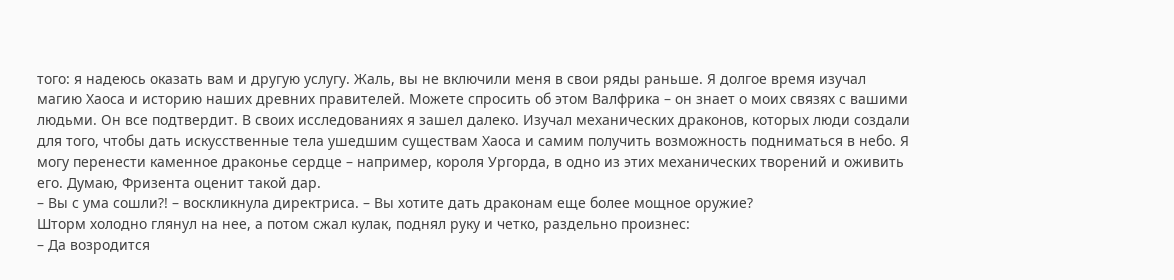того: я надеюсь оказать вам и другую услугу. Жаль, вы не включили меня в свои ряды раньше. Я долгое время изучал магию Хаоса и историю наших древних правителей. Можете спросить об этом Валфрика – он знает о моих связях с вашими людьми. Он все подтвердит. В своих исследованиях я зашел далеко. Изучал механических драконов, которых люди создали для того, чтобы дать искусственные тела ушедшим существам Хаоса и самим получить возможность подниматься в небо. Я могу перенести каменное драконье сердце – например, короля Ургорда, в одно из этих механических творений и оживить его. Думаю, Фризента оценит такой дар.
– Вы с ума сошли?! – воскликнула директриса. – Вы хотите дать драконам еще более мощное оружие?
Шторм холодно глянул на нее, а потом сжал кулак, поднял руку и четко, раздельно произнес:
– Да возродится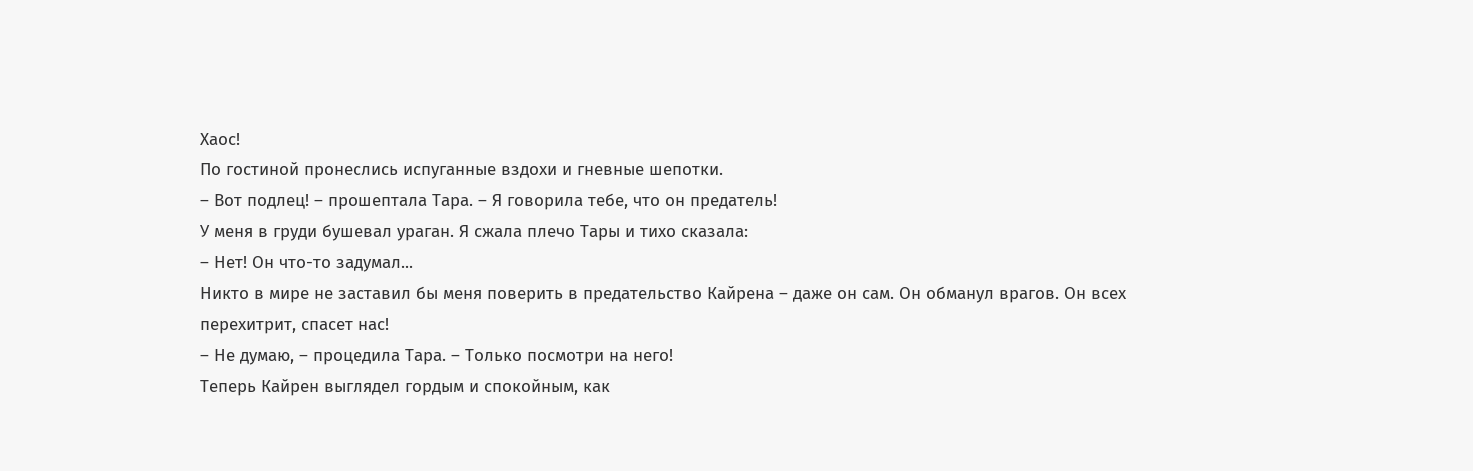Хаос!
По гостиной пронеслись испуганные вздохи и гневные шепотки.
– Вот подлец! – прошептала Тара. – Я говорила тебе, что он предатель!
У меня в груди бушевал ураган. Я сжала плечо Тары и тихо сказала:
– Нет! Он что-то задумал...
Никто в мире не заставил бы меня поверить в предательство Кайрена – даже он сам. Он обманул врагов. Он всех перехитрит, спасет нас!
– Не думаю, – процедила Тара. – Только посмотри на него!
Теперь Кайрен выглядел гордым и спокойным, как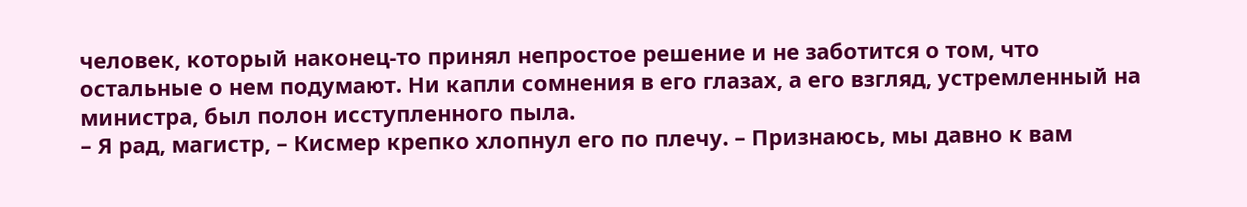человек, который наконец-то принял непростое решение и не заботится о том, что остальные о нем подумают. Ни капли сомнения в его глазах, а его взгляд, устремленный на министра, был полон исступленного пыла.
– Я рад, магистр, – Кисмер крепко хлопнул его по плечу. – Признаюсь, мы давно к вам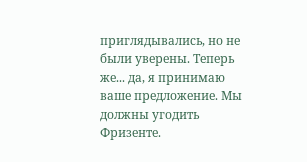приглядывались, но не были уверены. Теперь же... да, я принимаю ваше предложение. Мы должны угодить Фризенте.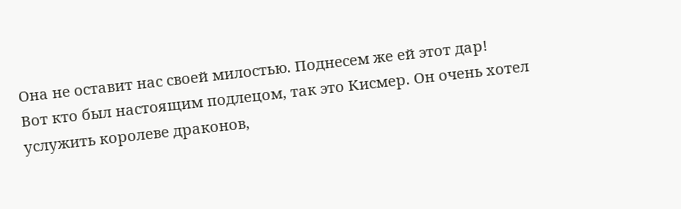Она не оставит нас своей милостью. Поднесем же ей этот дар!
Вот кто был настоящим подлецом, так это Кисмер. Он очень хотел услужить королеве драконов,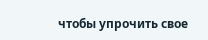чтобы упрочить свое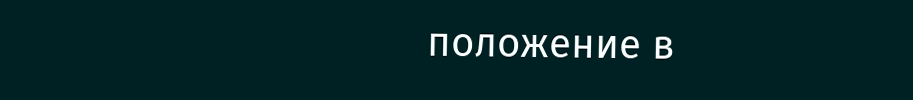положение в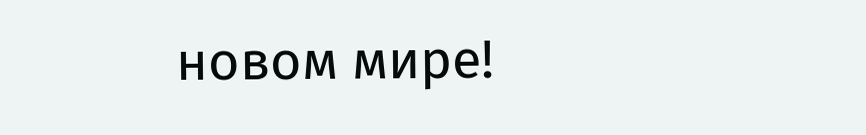новом мире!